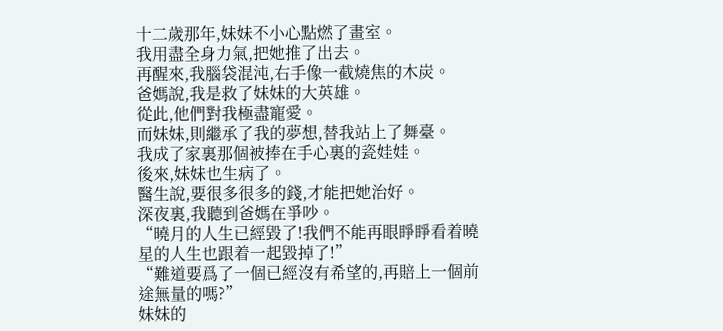十二歲那年,妹妹不小心點燃了畫室。
我用盡全身力氣,把她推了出去。
再醒來,我腦袋混沌,右手像一截燒焦的木炭。
爸媽說,我是救了妹妹的大英雄。
從此,他們對我極盡寵愛。
而妹妹,則繼承了我的夢想,替我站上了舞臺。
我成了家裏那個被捧在手心裏的瓷娃娃。
後來,妹妹也生病了。
醫生說,要很多很多的錢,才能把她治好。
深夜裏,我聽到爸媽在爭吵。
“曉月的人生已經毀了!我們不能再眼睜睜看着曉星的人生也跟着一起毀掉了!”
“難道要爲了一個已經沒有希望的,再賠上一個前途無量的嗎?”
妹妹的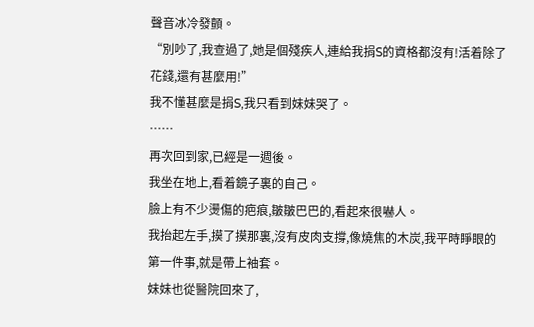聲音冰冷發顫。
“別吵了,我查過了,她是個殘疾人,連給我捐S的資格都沒有!活着除了花錢,還有甚麼用!”
我不懂甚麼是捐S,我只看到妹妹哭了。
……
再次回到家,已經是一週後。
我坐在地上,看着鏡子裏的自己。
臉上有不少燙傷的疤痕,皺皺巴巴的,看起來很嚇人。
我抬起左手,摸了摸那裏,沒有皮肉支撐,像燒焦的木炭,我平時睜眼的第一件事,就是帶上袖套。
妹妹也從醫院回來了,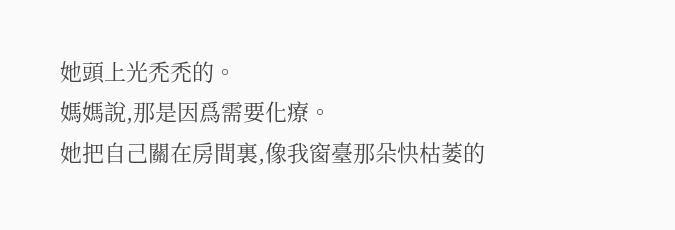她頭上光禿禿的。
媽媽說,那是因爲需要化療。
她把自己關在房間裏,像我窗臺那朵快枯萎的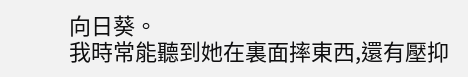向日葵。
我時常能聽到她在裏面摔東西,還有壓抑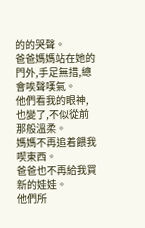的的哭聲。
爸爸媽媽站在她的門外,手足無措,總會唉聲嘆氣。
他們看我的眼神,也變了,不似從前那般溫柔。
媽媽不再追着餵我喫東西。
爸爸也不再給我買新的娃娃。
他們所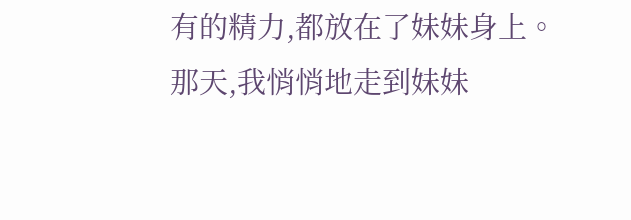有的精力,都放在了妹妹身上。
那天,我悄悄地走到妹妹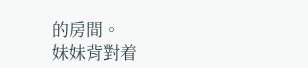的房間。
妹妹背對着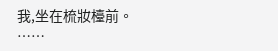我,坐在梳妝檯前。
……